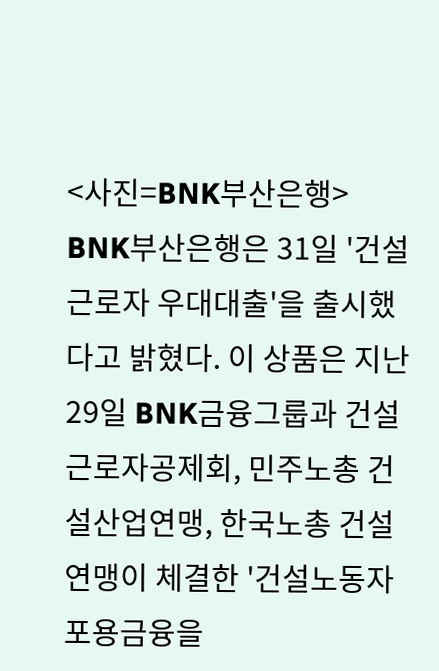<사진=BNK부산은행>
BNK부산은행은 31일 '건설근로자 우대대출'을 출시했다고 밝혔다. 이 상품은 지난 29일 BNK금융그룹과 건설근로자공제회, 민주노총 건설산업연맹, 한국노총 건설연맹이 체결한 '건설노동자 포용금융을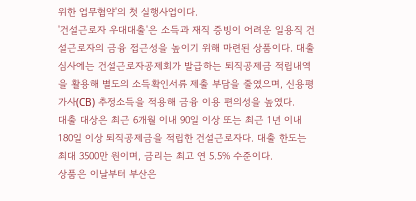위한 업무협약'의 첫 실행사업이다.
'건설근로자 우대대출'은 소득과 재직 증빙이 어려운 일용직 건설근로자의 금융 접근성을 높이기 위해 마련된 상품이다. 대출 심사에는 건설근로자공제회가 발급하는 퇴직공제금 적립내역을 활용해 별도의 소득확인서류 제출 부담을 줄였으며, 신용평가사(CB) 추정소득을 적용해 금융 이용 편의성을 높였다.
대출 대상은 최근 6개월 이내 90일 이상 또는 최근 1년 이내 180일 이상 퇴직공제금을 적립한 건설근로자다. 대출 한도는 최대 3500만 원이며, 금리는 최고 연 5.5% 수준이다.
상품은 이날부터 부산은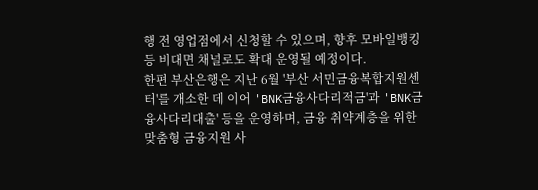행 전 영업점에서 신청할 수 있으며, 향후 모바일뱅킹 등 비대면 채널로도 확대 운영될 예정이다.
한편 부산은행은 지난 6월 '부산 서민금융복합지원센터'를 개소한 데 이어 'BNK금융사다리적금'과 'BNK금융사다리대출' 등을 운영하며, 금융 취약계층을 위한 맞춤형 금융지원 사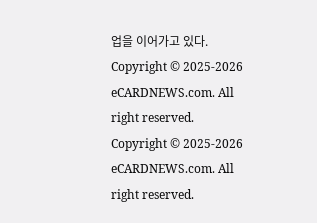업을 이어가고 있다.
Copyright © 2025-2026 eCARDNEWS.com. All right reserved.
Copyright © 2025-2026 eCARDNEWS.com. All right reserved.